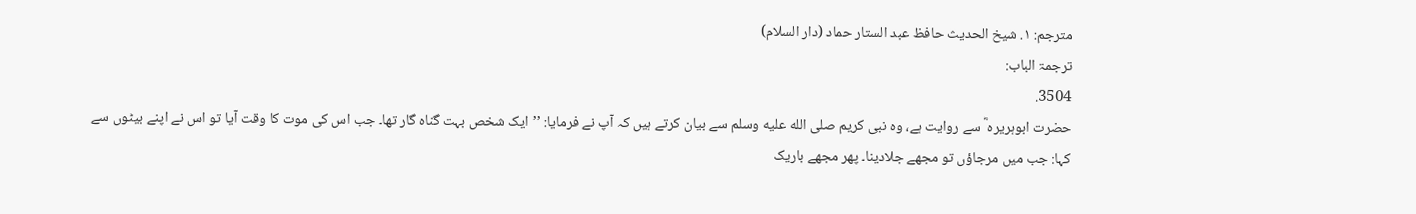مترجم: ١. شیخ الحدیث حافظ عبد الستار حماد (دار السلام)
ترجمۃ الباب:
3504.
حضرت ابوہریرہ ؓ سے روایت ہے، وہ نبی کریم صلى الله عليه وسلم سے بیان کرتے ہیں کہ آپ نے فرمایا: ’’ایک شخص بہت گناہ گار تھا۔ جب اس کی موت کا وقت آیا تو اس نے اپنے بیٹوں سے کہا: جب میں مرجاؤں تو مجھے جلادینا۔ پھر مجھے باریک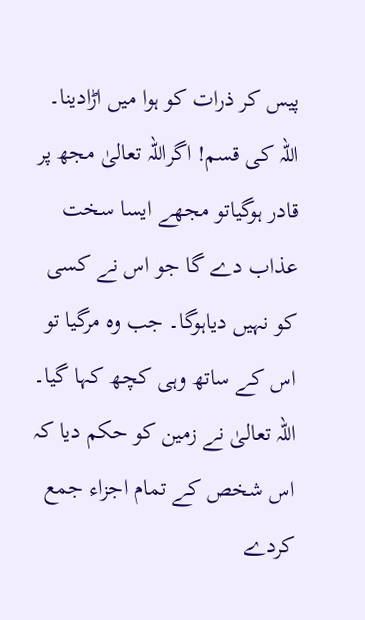پیس کر ذرات کو ہوا میں اڑادینا۔ اللہ کی قسم! اگراللہ تعالیٰ مجھ پر قادر ہوگیاتو مجھے ایسا سخت عذاب دے گا جو اس نے کسی کو نہیں دیاہوگا۔ جب وہ مرگیا تو اس کے ساتھ وہی کچھ کہا گیا۔ اللہ تعالیٰ نے زمین کو حکم دیا کہ اس شخص کے تمام اجزاء جمع کردے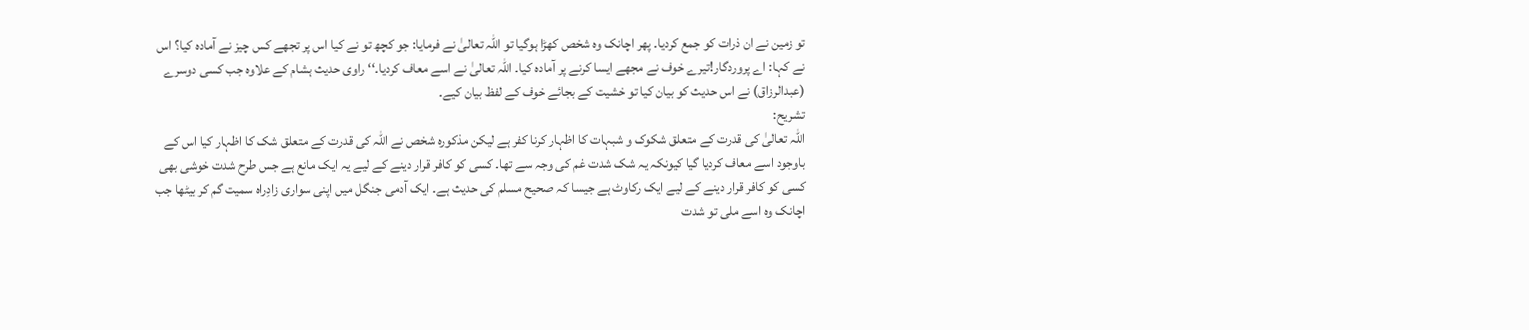تو زمین نے ان ذرات کو جمع کردیا۔ پھر اچانک وہ شخص کھڑا ہوگیا تو اللہ تعالیٰ نے فرمایا: جو کچھ تو نے کیا اس پر تجھے کس چیز نے آمادہ کیا؟ اس نے کہا: اے پروردگار!تیرے خوف نے مجھے ایسا کرنے پر آمادہ کیا۔ اللہ تعالیٰ نے اسے معاف کردیا۔‘‘ راوی حدیث ہشام کے علاوہ جب کسی دوسرے (عبدالرزاق) نے اس حدیث کو بیان کیا تو خشیت کے بجائے خوف کے لفظ بیان کیے۔
تشریح:
اللہ تعالیٰ کی قدرت کے متعلق شکوک و شبہات کا اظہار کرنا کفر ہے لیکن مذکورہ شخص نے اللہ کی قدرت کے متعلق شک کا اظہار کیا اس کے باوجود اسے معاف کردیا گیا کیونکہ یہ شک شدت غم کی وجہ سے تھا۔ کسی کو کافر قرار دینے کے لیے یہ ایک مانع ہے جس طرح شدت خوشی بھی کسی کو کافر قرار دینے کے لیے ایک رکاوٹ ہے جیسا کہ صحیح مسلم کی حدیث ہے۔ ایک آدمی جنگل میں اپنی سواری زادِراہ سمیت گم کر بیٹھا جب اچانک وہ اسے ملی تو شدت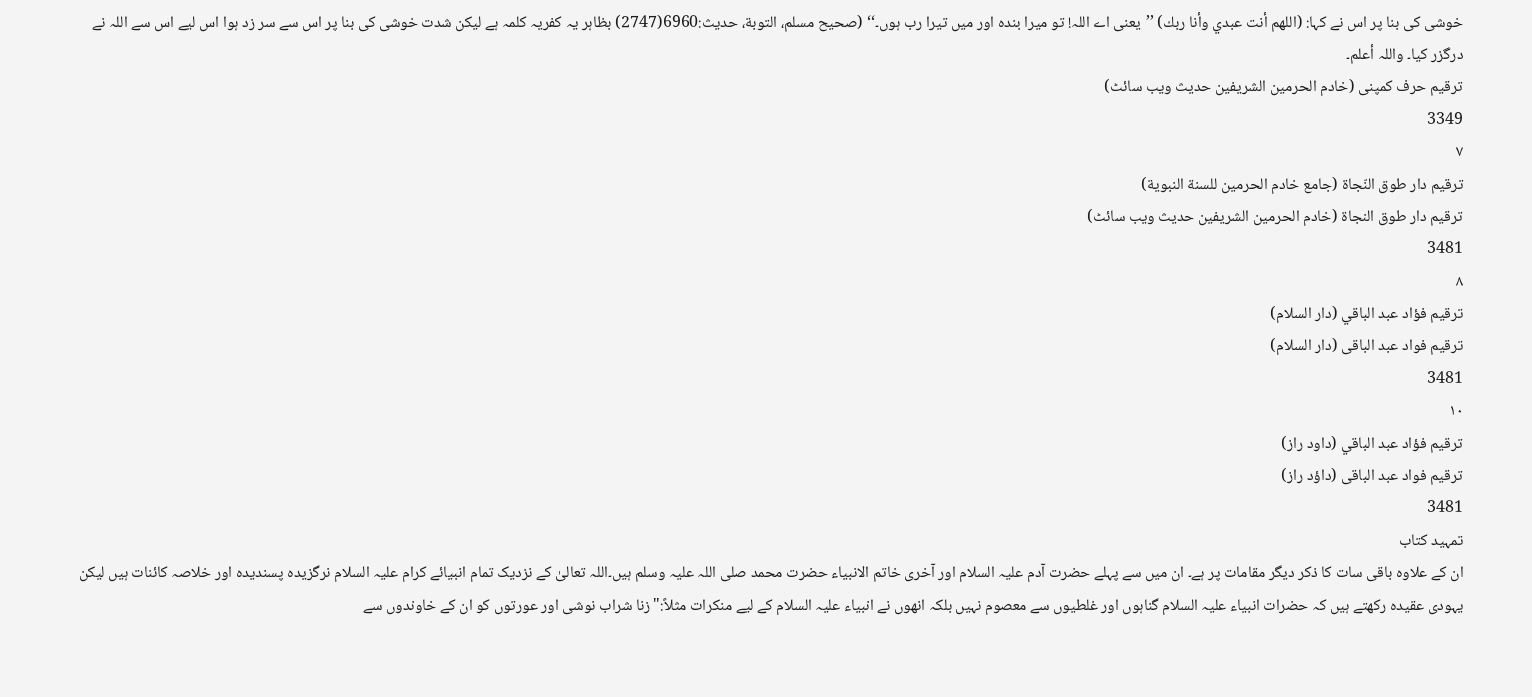خوشی کی بنا پر اس نے کہا: (اللهم أنت عبدي وأنا ربك) ’’یعنی اے اللہ! تو میرا بندہ اور میں تیرا رب ہوں۔‘‘ (صحیح مسلم، التوبة، حدیث:6960(2747) بظاہر یہ کفریہ کلمہ ہے لیکن شدت خوشی کی بنا پر اس سے سر زد ہوا اس لیے اس سے اللہ نے درگزر کیا۔ واللہ أعلم۔
ترقیم حرف کمپنی (خادم الحرمین الشریفین حدیث ویب سائٹ)
3349
٧
ترقيم دار طوق النّجاة (جامع خادم الحرمين للسنة النبوية)
ترقیم دار طوق النجاۃ (خادم الحرمین الشریفین حدیث ویب سائٹ)
3481
٨
ترقيم فؤاد عبد الباقي (دار السلام)
ترقیم فواد عبد الباقی (دار السلام)
3481
١٠
ترقيم فؤاد عبد الباقي (داود راز)
ترقیم فواد عبد الباقی (داؤد راز)
3481
تمہید کتاب
ان کے علاوہ باقی سات کا ذکر دیگر مقامات پر ہے۔ ان میں سے پہلے حضرت آدم علیہ السلام اور آخری خاتم الانبیاء حضرت محمد صلی اللہ علیہ وسلم ہیں۔اللہ تعالیٰ کے نزدیک تمام انبیائے کرام علیہ السلام نرگزیدہ پسندیدہ اور خلاصہ کائنات ہیں لیکن یہودی عقیدہ رکھتے ہیں کہ حضرات انبیاء علیہ السلام گناہوں اور غلطیوں سے معصوم نہیں بلکہ انھوں نے انبیاء علیہ السلام کے لیے منکرات مثلاً:"زنا شراب نوشی اور عورتوں کو ان کے خاوندوں سے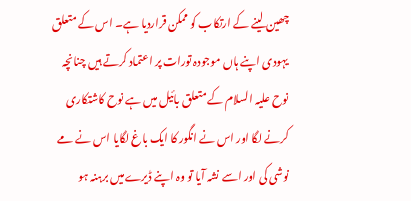چھین لینے کے ارتکاب کو ممکن قراردیا ہے۔ اس کے متعلق یہودی اپنے ہاں موجودہ تورات پر اعتماد کرتے ہیں چنانچہ نوح علیہ السلام کے متعلق بائیل میں ہے نوح کاشتکاری کرنے لگا اور اس نے انگور کا ایک باغ لگایا اس نے مے نوشی کی اور اسے نشہ آیا تو وہ اپنے ڈیرےمیں برہنہ ہو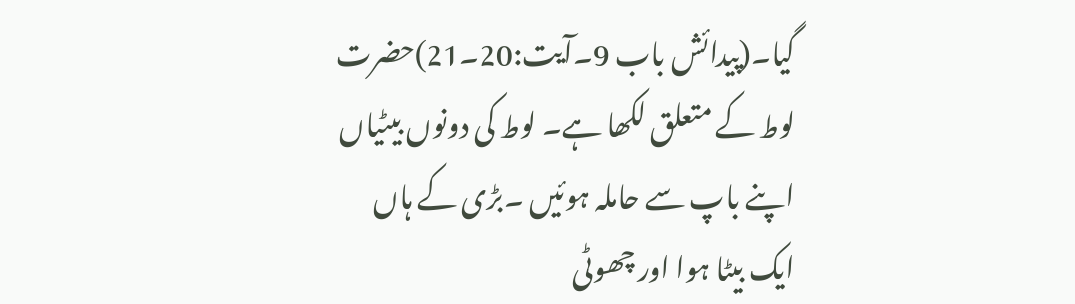گیا۔(پیدائش باب 9۔آیت:20۔21)حضرت لوط کے متعلق لکھا ہے۔ لوط کی دونوں بیٹیاں اپنے باپ سے حاملہ ہوئیں ۔بڑی کے ہاں ایک بیٹا ہوا اور چھوٹی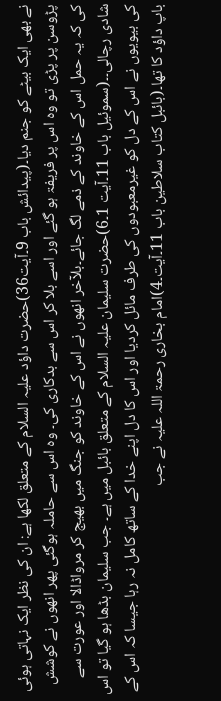نے بھی ایک بیٹے کو جنم دیا۔(پیدائش باب 9۔آیت36)حضرت داؤد علیہ السلام کے متعلق لکھا ہے: ان کی نظر ایک نہاتی ہوئی پڑوسن پر پڑی تو وہ اس پر فریفۃ ہو گئے اور اسے بلا کر اس سے بدکاری کی۔ وہ اس سے حاملہ ہوگئی پھر انھوں نے کوشش کی کہ یہ حمل اس کے خاوند کے ذمے لگ جائے۔بلآخر انھوں نے اس کے خاوند کو جنگ میں بھیج کر مرواڈالا اور عورت سے شادی رچالی۔۔(سموئیل باب 11۔آیت 1۔6)حضرت سلیمان علیہ السلام کے متعلق بائبل میں ہے۔ جب سلیمان بڈھا ہو گیا تو اس کی بیویوں نے اس کے دل کو غیرمعبودوں کی طرف مائل کردیا اور اس کا دل اپنے خدا کے ساتھ کامل نہ رہا جیسا کہ اس کے باپ داؤد کا تھا۔(بائبل کتاب سلاطین باب 11۔آیت۔4)امام بخاری رحمۃ اللہ علیہ نے جب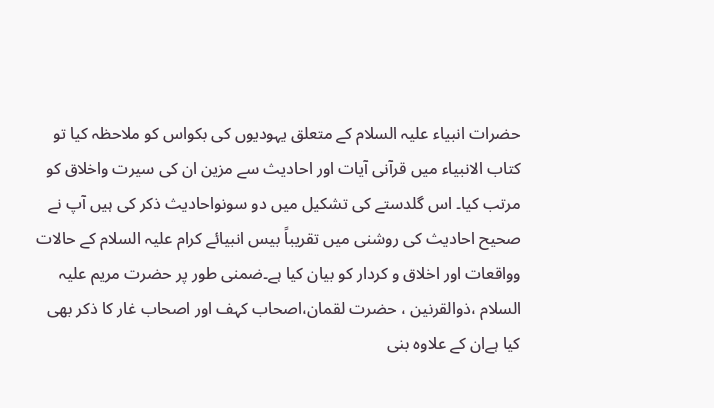حضرات انبیاء علیہ السلام کے متعلق یہودیوں کی بکواس کو ملاحظہ کیا تو کتاب الانبیاء میں قرآنی آیات اور احادیث سے مزین ان کی سیرت واخلاق کو مرتب کیا۔ اس گلدستے کی تشکیل میں دو سونواحادیث ذکر کی ہیں آپ نے صحیح احادیث کی روشنی میں تقریباً بیس انبیائے کرام علیہ السلام کے حالات وواقعات اور اخلاق و کردار کو بیان کیا ہے۔ضمنی طور پر حضرت مریم علیہ السلام ،ذوالقرنین ، حضرت لقمان،اصحاب کہف اور اصحاب غار کا ذکر بھی کیا ہےان کے علاوہ بنی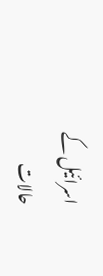اسرائیل کے حالات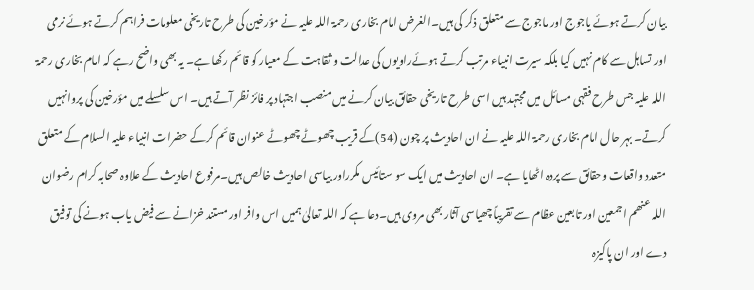بیان کرتے ہوئے یاجوج اور ماجوج سے متعلق ذکر کی ہیں۔الغرض امام بخاری رحمۃ اللہ علیہ نے مؤرخین کی طرح تاریخی معلومات فراہم کرتے ہوئے نرمی اور تساہل سے کام نہیں کیا بلکہ سیرت انبیاء مرتب کرتے ہوئےراویوں کی عدالت و ثقاہت کے معیار کو قائم رکھا ہے۔ یہ بھی واضح رہے کہ امام بخاری رحمۃ اللہ علیہ جس طرح فقہی مسائل میں مجتہد ہیں اسی طرح تاریخی حقائق بیان کرنے میں منصب اجتہاد پر فائز نظر آتے ہیں۔ اس سلسلے میں مؤرخین کی پروانہیں کرتے۔ بہر حال امام بخاری رحمۃ اللہ علیہ نے ان احادیث پر چون (54)کے قریب چھوٹے چھوٹے عنوان قائم کرکے حضرات انبیاء علیہ السلام کے متعلق متعدد واقعات وحقائق سے پردہ اٹھایا ہے۔ ان احادیث میں ایک سو ستائیس مکرراور بیاسی احادیث خالص ہیں۔مرفوع احادیث کے علاوہ صحابہ کرام رضوان اللہ عنھم اجمعین اور تابعین عظام سے تقریباً چھیاسی آثار بھی مروی ہیں۔دعا ہے کہ اللہ تعالیٰ ہمیں اس وافر اور مستند خزانے سے فیض یاب ہونے کی توفیق دے اور ان پاکیزہ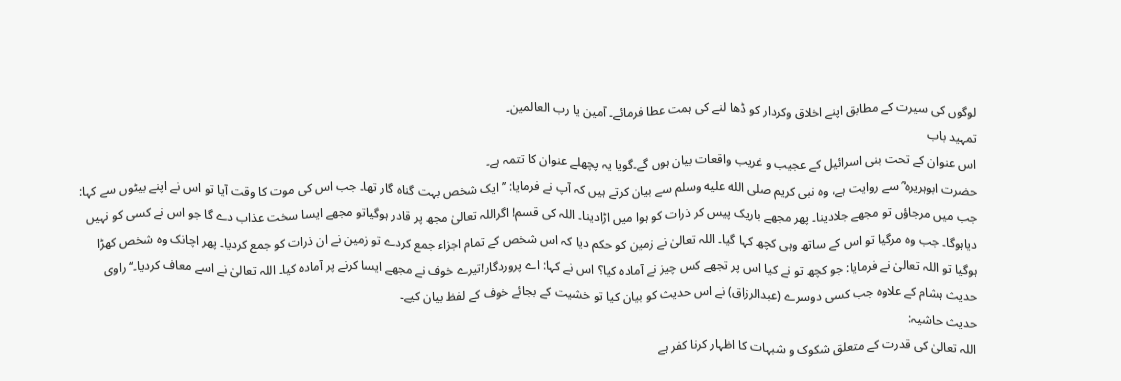لوگوں کی سیرت کے مطابق اپنے اخلاق وکردار کو ڈھا لنے کی ہمت عطا فرمائے۔ آمین یا رب العالمین۔
تمہید باب
اس عنوان کے تحت بنی اسرائیل کے عجیب و غریب واقعات بیان ہوں گے۔گویا یہ پچھلے عنوان کا تتمہ ہے۔
حضرت ابوہریرہ ؓ سے روایت ہے، وہ نبی کریم صلى الله عليه وسلم سے بیان کرتے ہیں کہ آپ نے فرمایا: ’’ایک شخص بہت گناہ گار تھا۔ جب اس کی موت کا وقت آیا تو اس نے اپنے بیٹوں سے کہا: جب میں مرجاؤں تو مجھے جلادینا۔ پھر مجھے باریک پیس کر ذرات کو ہوا میں اڑادینا۔ اللہ کی قسم! اگراللہ تعالیٰ مجھ پر قادر ہوگیاتو مجھے ایسا سخت عذاب دے گا جو اس نے کسی کو نہیں دیاہوگا۔ جب وہ مرگیا تو اس کے ساتھ وہی کچھ کہا گیا۔ اللہ تعالیٰ نے زمین کو حکم دیا کہ اس شخص کے تمام اجزاء جمع کردے تو زمین نے ان ذرات کو جمع کردیا۔ پھر اچانک وہ شخص کھڑا ہوگیا تو اللہ تعالیٰ نے فرمایا: جو کچھ تو نے کیا اس پر تجھے کس چیز نے آمادہ کیا؟ اس نے کہا: اے پروردگار!تیرے خوف نے مجھے ایسا کرنے پر آمادہ کیا۔ اللہ تعالیٰ نے اسے معاف کردیا۔‘‘ راوی حدیث ہشام کے علاوہ جب کسی دوسرے (عبدالرزاق) نے اس حدیث کو بیان کیا تو خشیت کے بجائے خوف کے لفظ بیان کیے۔
حدیث حاشیہ:
اللہ تعالیٰ کی قدرت کے متعلق شکوک و شبہات کا اظہار کرنا کفر ہے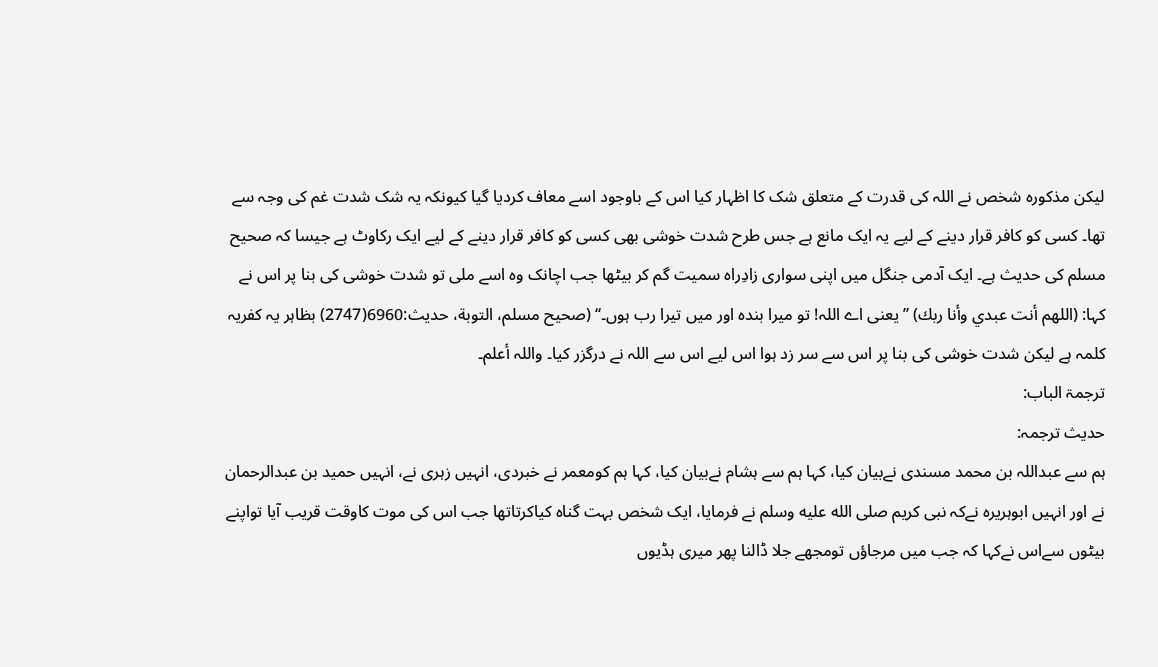لیکن مذکورہ شخص نے اللہ کی قدرت کے متعلق شک کا اظہار کیا اس کے باوجود اسے معاف کردیا گیا کیونکہ یہ شک شدت غم کی وجہ سے تھا۔ کسی کو کافر قرار دینے کے لیے یہ ایک مانع ہے جس طرح شدت خوشی بھی کسی کو کافر قرار دینے کے لیے ایک رکاوٹ ہے جیسا کہ صحیح مسلم کی حدیث ہے۔ ایک آدمی جنگل میں اپنی سواری زادِراہ سمیت گم کر بیٹھا جب اچانک وہ اسے ملی تو شدت خوشی کی بنا پر اس نے کہا: (اللهم أنت عبدي وأنا ربك) ’’یعنی اے اللہ! تو میرا بندہ اور میں تیرا رب ہوں۔‘‘ (صحیح مسلم، التوبة، حدیث:6960(2747) بظاہر یہ کفریہ کلمہ ہے لیکن شدت خوشی کی بنا پر اس سے سر زد ہوا اس لیے اس سے اللہ نے درگزر کیا۔ واللہ أعلم۔
ترجمۃ الباب:
حدیث ترجمہ:
ہم سے عبداللہ بن محمد مسندی نےبیان کیا، کہا ہم سے ہشام نےبیان کیا، کہا ہم کومعمر نے خبردی، انہیں زہری نے، انہیں حمید بن عبدالرحمان نے اور انہیں ابوہریرہ نےکہ نبی کریم صلى الله عليه وسلم نے فرمایا، ایک شخص بہت گناہ کیاکرتاتھا جب اس کی موت کاوقت قریب آیا تواپنے بیٹوں سےاس نےکہا کہ جب میں مرجاؤں تومجھے جلا ڈالنا پھر میری ہڈیوں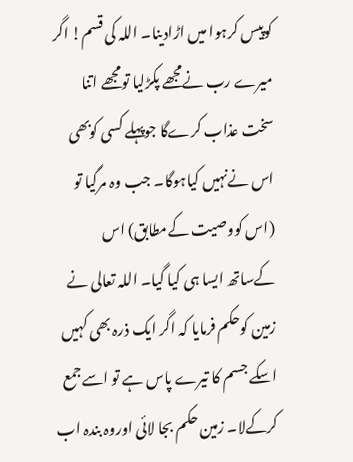کوپیس کرہوا میں اڑادینا۔ اللہ کی قسم! اگر میرے رب نےمجھے پکڑلیا تومجھے اتنا سخت عذاب کرےگا جوپہلے کسی کوبھی اس نےنہیں کیاہوگا۔ جب وہ مرگیا تو (اس کووصیت کےمطابق) اس کےساتھ ایسا ہی کیا گیا۔ اللہ تعالی نے زمین کوحکم فرمایا کہ اگر ایک ذرہ بھی کہیں اسکے جسم کا تیرے پاس ہے تو اسےجمع کرکےلا۔ زمین حکم بجا لائی اوروہ بندہ اب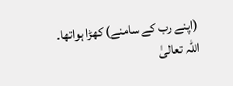(اپنے رب کے سامنے) کھڑا ہواتھا۔ اللہ تعالیٰ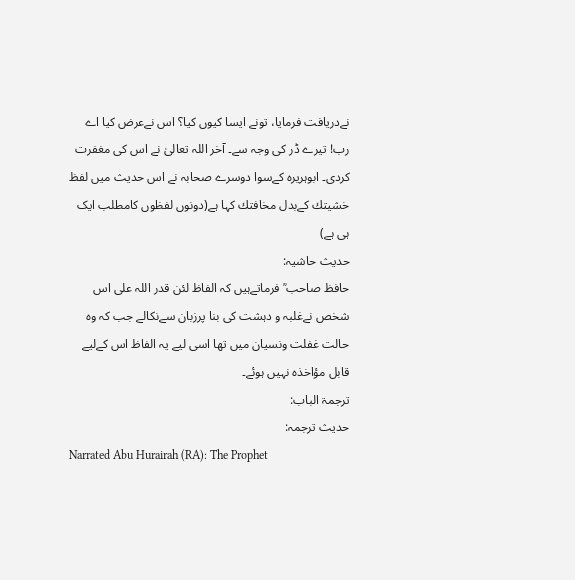نےدریافت فرمایا، تونے ایسا کیوں کیا؟ اس نےعرض کیا اے رب! تیرے ڈر کی وجہ سے۔ آخر اللہ تعالیٰ نے اس کی مغفرت کردی۔ ابوہریرہ کےسوا دوسرے صحابہ نے اس حدیث میں لفظ خشیتك کےبدل مخافتك کہا ہے(دونوں لفظوں کامطلب ایک ہی ہے)
حدیث حاشیہ:
حافظ صاحب ؒ فرماتےہیں کہ الفاظ لئن قدر اللہ علی اس شخص نےغلبہ و دہشت کی بنا پرزبان سےنکالے جب کہ وہ حالت غفلت ونسیان میں تھا اسی لیے یہ الفاظ اس کےلیے قابل مؤاخذہ نہیں ہوئے۔
ترجمۃ الباب:
حدیث ترجمہ:
Narrated Abu Hurairah (RA): The Prophet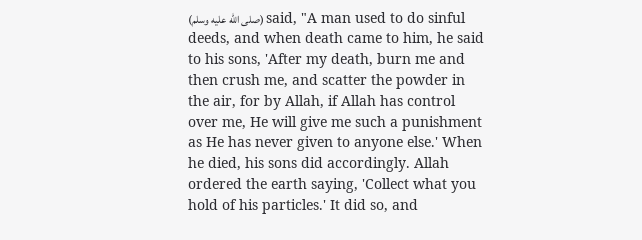(صلى الله عليه وسلم) said, "A man used to do sinful deeds, and when death came to him, he said to his sons, 'After my death, burn me and then crush me, and scatter the powder in the air, for by Allah, if Allah has control over me, He will give me such a punishment as He has never given to anyone else.' When he died, his sons did accordingly. Allah ordered the earth saying, 'Collect what you hold of his particles.' It did so, and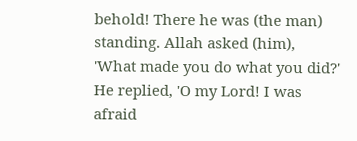behold! There he was (the man) standing. Allah asked (him), 'What made you do what you did?' He replied, 'O my Lord! I was afraid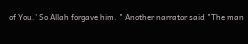of You.' So Allah forgave him. " Another narrator said "The man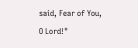said, Fear of You, O Lord!"